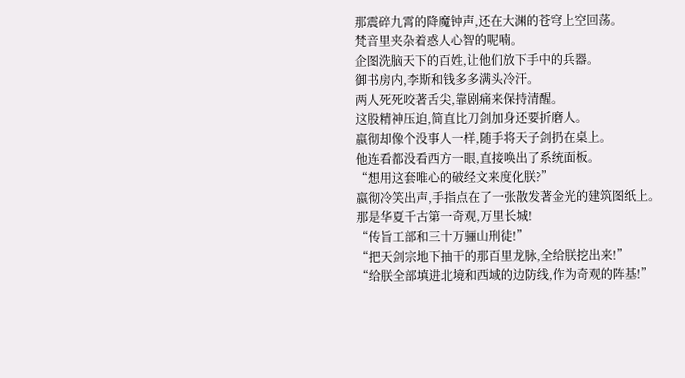那震碎九霄的降魔钟声,还在大渊的苍穹上空回荡。
梵音里夹杂着惑人心智的呢喃。
企图洗脑天下的百姓,让他们放下手中的兵器。
御书房内,李斯和钱多多满头冷汗。
两人死死咬著舌尖,靠剧痛来保持清醒。
这股精神压迫,简直比刀剑加身还要折磨人。
嬴彻却像个没事人一样,随手将天子剑扔在桌上。
他连看都没看西方一眼,直接唤出了系统面板。
“想用这套唯心的破经文来度化朕?”
嬴彻冷笑出声,手指点在了一张散发著金光的建筑图纸上。
那是华夏千古第一奇观,万里长城!
“传旨工部和三十万骊山刑徒!”
“把天剑宗地下抽干的那百里龙脉,全给朕挖出来!”
“给朕全部填进北境和西域的边防线,作为奇观的阵基!”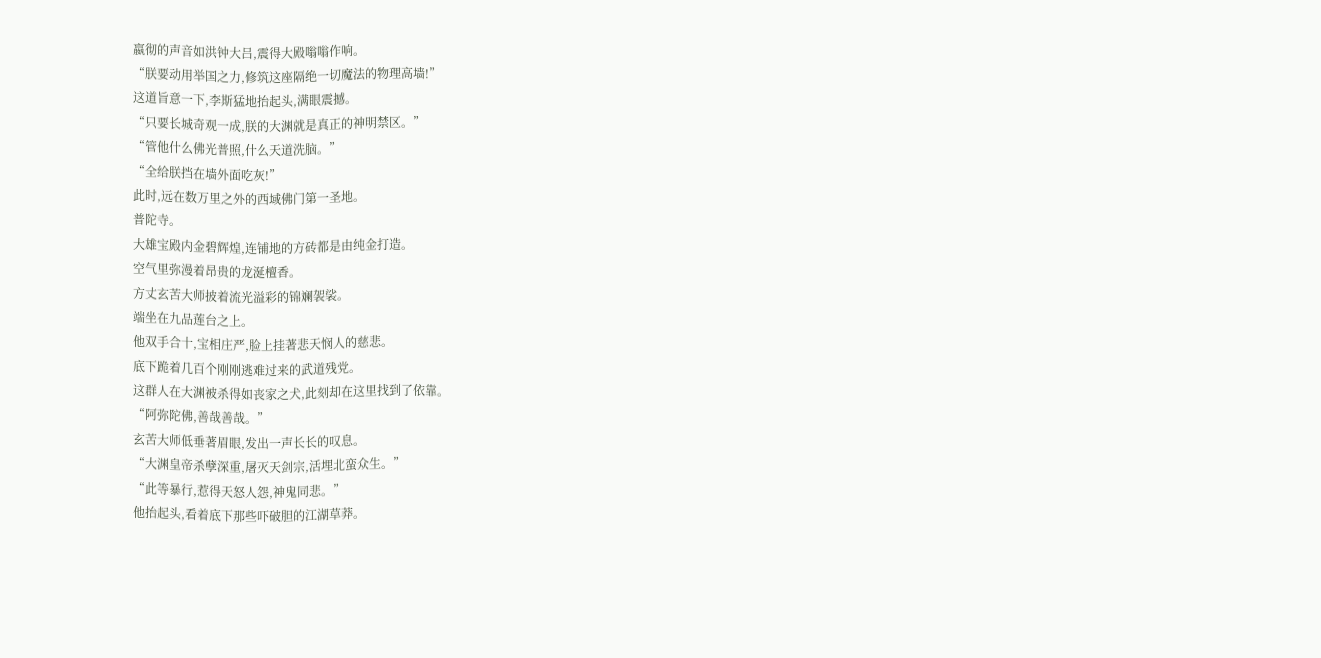嬴彻的声音如洪钟大吕,震得大殿嗡嗡作响。
“朕要动用举国之力,修筑这座隔绝一切魔法的物理高墙!”
这道旨意一下,李斯猛地抬起头,满眼震撼。
“只要长城奇观一成,朕的大渊就是真正的神明禁区。”
“管他什么佛光普照,什么天道洗脑。”
“全给朕挡在墙外面吃灰!”
此时,远在数万里之外的西域佛门第一圣地。
普陀寺。
大雄宝殿内金碧辉煌,连铺地的方砖都是由纯金打造。
空气里弥漫着昂贵的龙涎檀香。
方丈玄苦大师披着流光溢彩的锦斓袈裟。
端坐在九品莲台之上。
他双手合十,宝相庄严,脸上挂著悲天悯人的慈悲。
底下跪着几百个刚刚逃难过来的武道残党。
这群人在大渊被杀得如丧家之犬,此刻却在这里找到了依靠。
“阿弥陀佛,善哉善哉。”
玄苦大师低垂著眉眼,发出一声长长的叹息。
“大渊皇帝杀孽深重,屠灭天剑宗,活埋北蛮众生。”
“此等暴行,惹得天怒人怨,神鬼同悲。”
他抬起头,看着底下那些吓破胆的江湖草莽。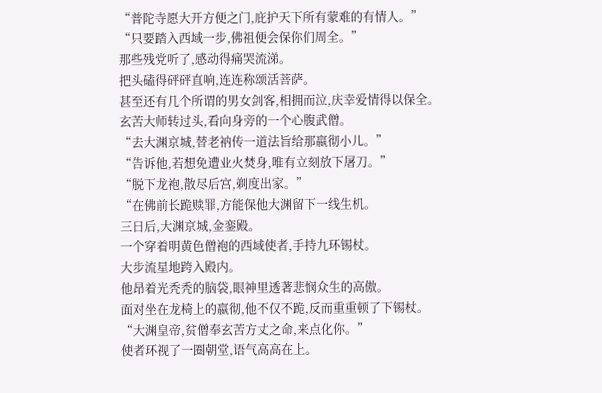“普陀寺愿大开方便之门,庇护天下所有蒙难的有情人。”
“只要踏入西域一步,佛祖便会保你们周全。”
那些残党听了,感动得痛哭流涕。
把头磕得砰砰直响,连连称颂活菩萨。
甚至还有几个所谓的男女剑客,相拥而泣,庆幸爱情得以保全。
玄苦大师转过头,看向身旁的一个心腹武僧。
“去大渊京城,替老衲传一道法旨给那嬴彻小儿。”
“告诉他,若想免遭业火焚身,唯有立刻放下屠刀。”
“脱下龙袍,散尽后宫,剃度出家。”
“在佛前长跪赎罪,方能保他大渊留下一线生机。
三日后,大渊京城,金銮殿。
一个穿着明黄色僧袍的西域使者,手持九环锡杖。
大步流星地跨入殿内。
他昂着光秃秃的脑袋,眼神里透著悲悯众生的高傲。
面对坐在龙椅上的嬴彻,他不仅不跪,反而重重顿了下锡杖。
“大渊皇帝,贫僧奉玄苦方丈之命,来点化你。”
使者环视了一圈朝堂,语气高高在上。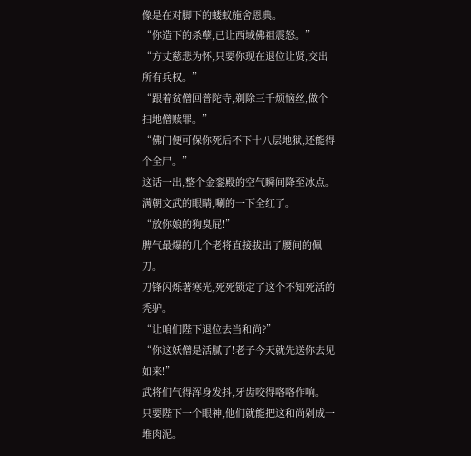像是在对脚下的蝼蚁施舍恩典。
“你造下的杀孽,已让西域佛祖震怒。”
“方丈慈悲为怀,只要你现在退位让贤,交出所有兵权。”
“跟着贫僧回普陀寺,剃除三千烦恼丝,做个扫地僧赎罪。”
“佛门便可保你死后不下十八层地狱,还能得个全尸。”
这话一出,整个金銮殿的空气瞬间降至冰点。
满朝文武的眼睛,唰的一下全红了。
“放你娘的狗臭屁!”
脾气最爆的几个老将直接拔出了腰间的佩刀。
刀锋闪烁著寒光,死死锁定了这个不知死活的秃驴。
“让咱们陛下退位去当和尚?”
“你这妖僧是活腻了!老子今天就先送你去见如来!”
武将们气得浑身发抖,牙齿咬得咯咯作响。
只要陛下一个眼神,他们就能把这和尚剁成一堆肉泥。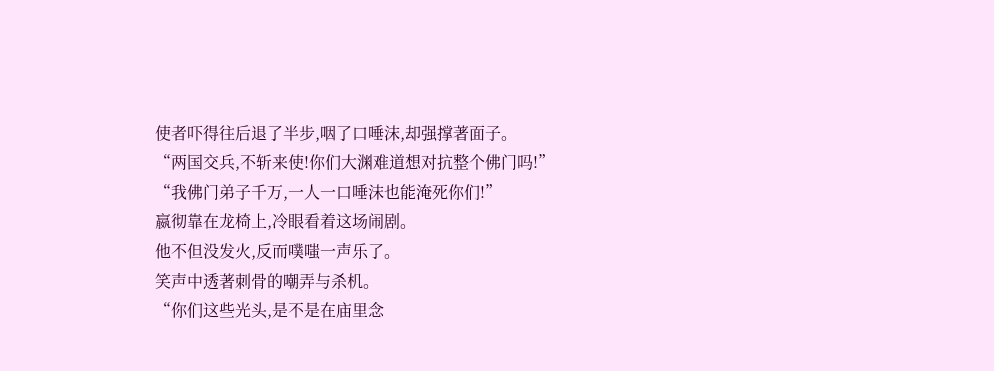使者吓得往后退了半步,咽了口唾沫,却强撑著面子。
“两国交兵,不斩来使!你们大渊难道想对抗整个佛门吗!”
“我佛门弟子千万,一人一口唾沫也能淹死你们!”
嬴彻靠在龙椅上,冷眼看着这场闹剧。
他不但没发火,反而噗嗤一声乐了。
笑声中透著刺骨的嘲弄与杀机。
“你们这些光头,是不是在庙里念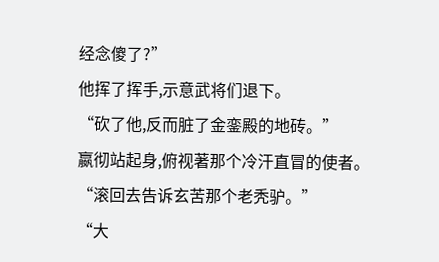经念傻了?”
他挥了挥手,示意武将们退下。
“砍了他,反而脏了金銮殿的地砖。”
嬴彻站起身,俯视著那个冷汗直冒的使者。
“滚回去告诉玄苦那个老秃驴。”
“大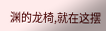渊的龙椅,就在这摆